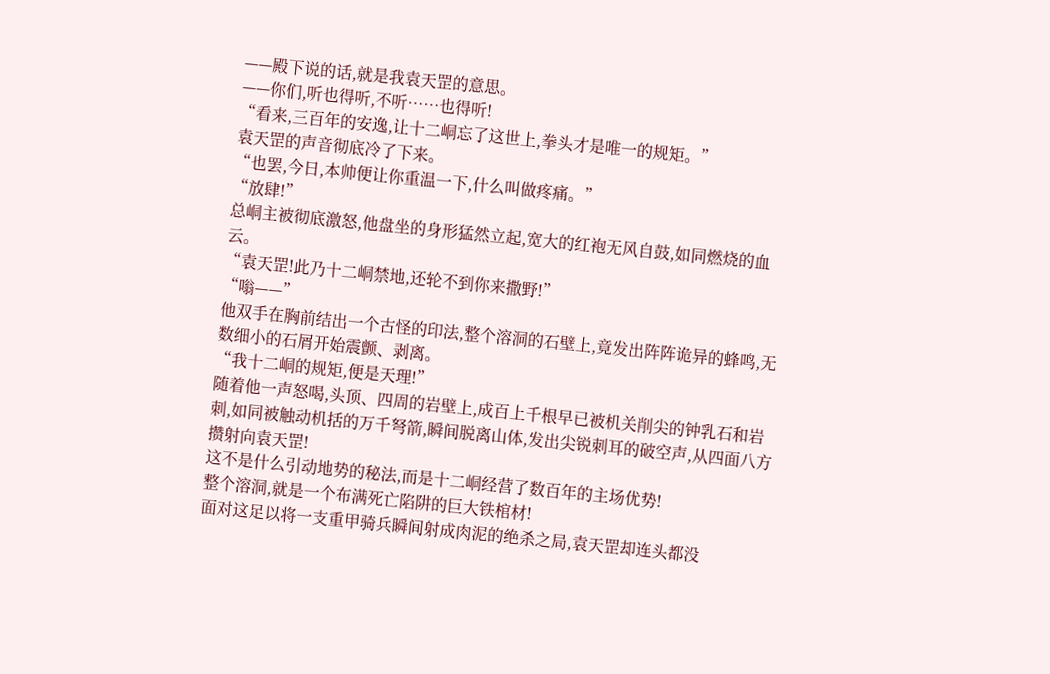——殿下说的话,就是我袁天罡的意思。
——你们,听也得听,不听……也得听!
“看来,三百年的安逸,让十二峒忘了这世上,拳头才是唯一的规矩。”
袁天罡的声音彻底冷了下来。
“也罢,今日,本帅便让你重温一下,什么叫做疼痛。”
“放肆!”
总峒主被彻底激怒,他盘坐的身形猛然立起,宽大的红袍无风自鼓,如同燃烧的血云。
“袁天罡!此乃十二峒禁地,还轮不到你来撒野!”
“嗡——”
他双手在胸前结出一个古怪的印法,整个溶洞的石壁上,竟发出阵阵诡异的蜂鸣,无数细小的石屑开始震颤、剥离。
“我十二峒的规矩,便是天理!”
随着他一声怒喝,头顶、四周的岩壁上,成百上千根早已被机关削尖的钟乳石和岩刺,如同被触动机括的万千弩箭,瞬间脱离山体,发出尖锐刺耳的破空声,从四面八方攒射向袁天罡!
这不是什么引动地势的秘法,而是十二峒经营了数百年的主场优势!
整个溶洞,就是一个布满死亡陷阱的巨大铁棺材!
面对这足以将一支重甲骑兵瞬间射成肉泥的绝杀之局,袁天罡却连头都没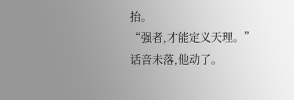抬。
“强者,才能定义天理。”
话音未落,他动了。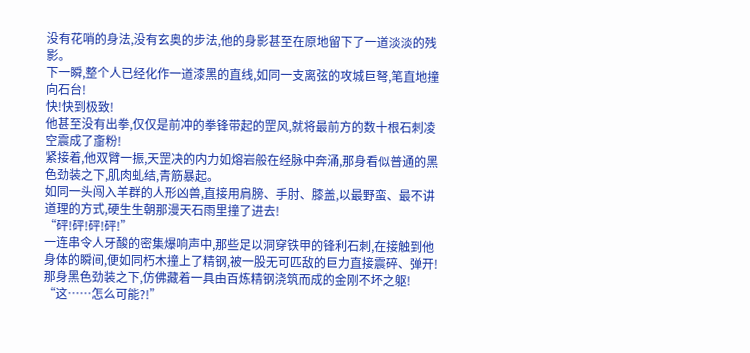没有花哨的身法,没有玄奥的步法,他的身影甚至在原地留下了一道淡淡的残影。
下一瞬,整个人已经化作一道漆黑的直线,如同一支离弦的攻城巨弩,笔直地撞向石台!
快!快到极致!
他甚至没有出拳,仅仅是前冲的拳锋带起的罡风,就将最前方的数十根石刺凌空震成了齑粉!
紧接着,他双臂一振,天罡决的内力如熔岩般在经脉中奔涌,那身看似普通的黑色劲装之下,肌肉虬结,青筋暴起。
如同一头闯入羊群的人形凶兽,直接用肩膀、手肘、膝盖,以最野蛮、最不讲道理的方式,硬生生朝那漫天石雨里撞了进去!
“砰!砰!砰!砰!”
一连串令人牙酸的密集爆响声中,那些足以洞穿铁甲的锋利石刺,在接触到他身体的瞬间,便如同朽木撞上了精钢,被一股无可匹敌的巨力直接震碎、弹开!
那身黑色劲装之下,仿佛藏着一具由百炼精钢浇筑而成的金刚不坏之躯!
“这……怎么可能?!”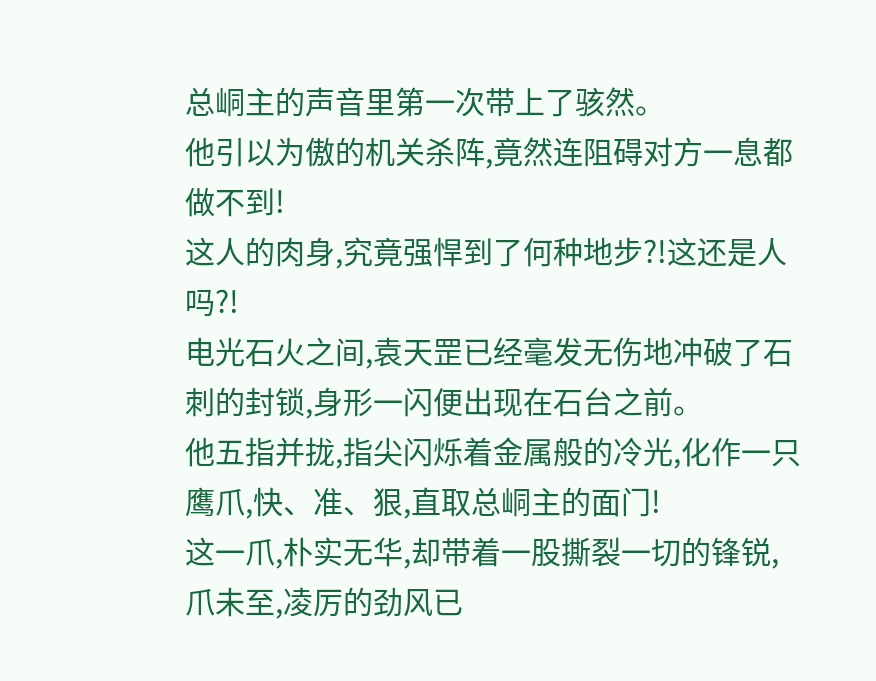总峒主的声音里第一次带上了骇然。
他引以为傲的机关杀阵,竟然连阻碍对方一息都做不到!
这人的肉身,究竟强悍到了何种地步?!这还是人吗?!
电光石火之间,袁天罡已经毫发无伤地冲破了石刺的封锁,身形一闪便出现在石台之前。
他五指并拢,指尖闪烁着金属般的冷光,化作一只鹰爪,快、准、狠,直取总峒主的面门!
这一爪,朴实无华,却带着一股撕裂一切的锋锐,爪未至,凌厉的劲风已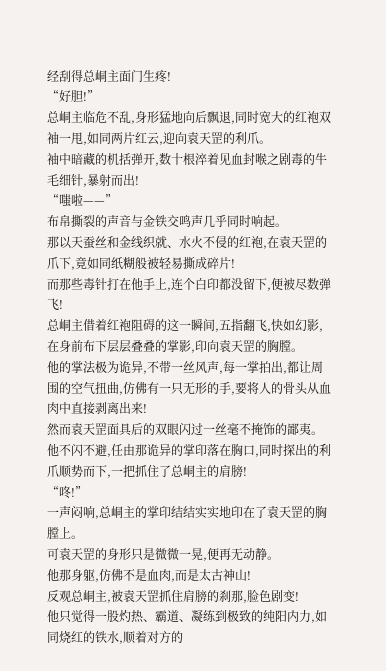经刮得总峒主面门生疼!
“好胆!”
总峒主临危不乱,身形猛地向后飘退,同时宽大的红袍双袖一甩,如同两片红云,迎向袁天罡的利爪。
袖中暗藏的机括弹开,数十根淬着见血封喉之剧毒的牛毛细针,暴射而出!
“嗤啦——”
布帛撕裂的声音与金铁交鸣声几乎同时响起。
那以天蚕丝和金线织就、水火不侵的红袍,在袁天罡的爪下,竟如同纸糊般被轻易撕成碎片!
而那些毒针打在他手上,连个白印都没留下,便被尽数弹飞!
总峒主借着红袍阻碍的这一瞬间,五指翻飞,快如幻影,在身前布下层层叠叠的掌影,印向袁天罡的胸膛。
他的掌法极为诡异,不带一丝风声,每一掌拍出,都让周围的空气扭曲,仿佛有一只无形的手,要将人的骨头从血肉中直接剥离出来!
然而袁天罡面具后的双眼闪过一丝毫不掩饰的鄙夷。
他不闪不避,任由那诡异的掌印落在胸口,同时探出的利爪顺势而下,一把抓住了总峒主的肩膀!
“咚!”
一声闷响,总峒主的掌印结结实实地印在了袁天罡的胸膛上。
可袁天罡的身形只是微微一晃,便再无动静。
他那身躯,仿佛不是血肉,而是太古神山!
反观总峒主,被袁天罡抓住肩膀的刹那,脸色剧变!
他只觉得一股灼热、霸道、凝练到极致的纯阳内力,如同烧红的铁水,顺着对方的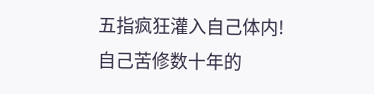五指疯狂灌入自己体内!
自己苦修数十年的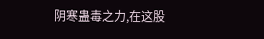阴寒蛊毒之力,在这股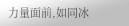力量面前,如同冰